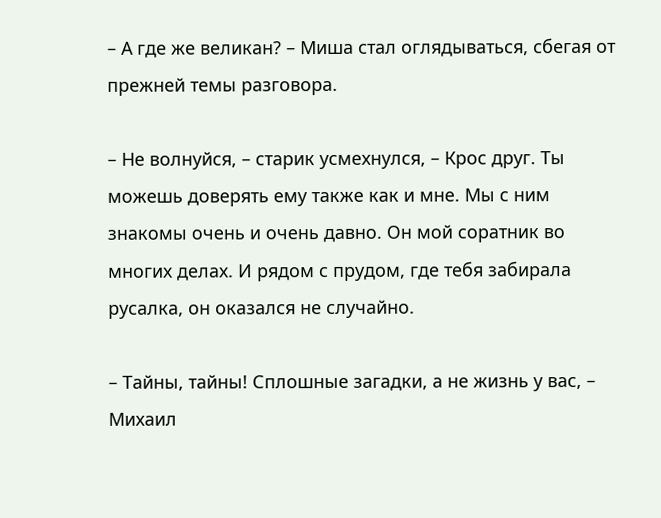– А где же великан? – Миша стал оглядываться, сбегая от прежней темы разговора.

– Не волнуйся, – старик усмехнулся, – Крос друг. Ты можешь доверять ему также как и мне. Мы с ним знакомы очень и очень давно. Он мой соратник во многих делах. И рядом с прудом, где тебя забирала русалка, он оказался не случайно.

– Тайны, тайны! Сплошные загадки, а не жизнь у вас, – Михаил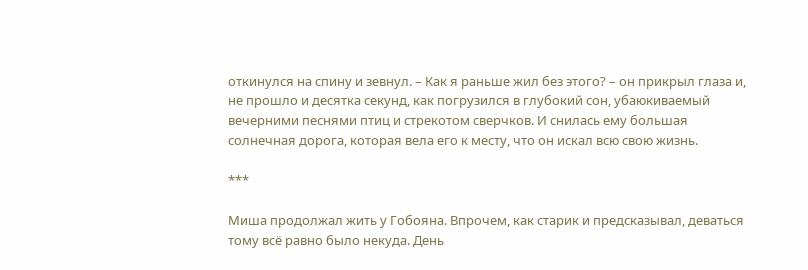откинулся на спину и зевнул. – Как я раньше жил без этого? – он прикрыл глаза и, не прошло и десятка секунд, как погрузился в глубокий сон, убаюкиваемый вечерними песнями птиц и стрекотом сверчков. И снилась ему большая солнечная дорога, которая вела его к месту, что он искал всю свою жизнь.

***

Миша продолжал жить у Гобояна. Впрочем, как старик и предсказывал, деваться тому всё равно было некуда. День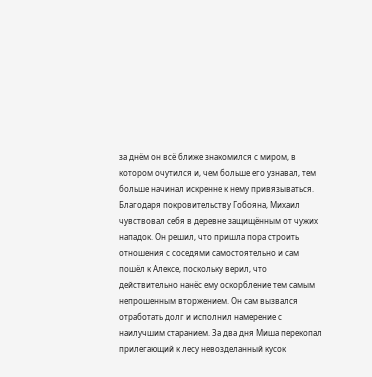за днём он всё ближе знакомился с миром, в котором очутился и, чем больше его узнавал, тем больше начинал искренне к нему привязываться. Благодаря покровительству Гобояна, Михаил чувствовал себя в деревне защищённым от чужих нападок. Он решил, что пришла пора строить отношения с соседями самостоятельно и сам пошёл к Алексе, поскольку верил, что действительно нанёс ему оскорбление тем самым непрошенным вторжением. Он сам вызвался отработать долг и исполнил намерение с наилучшим старанием. За два дня Миша перекопал прилегающий к лесу невозделанный кусок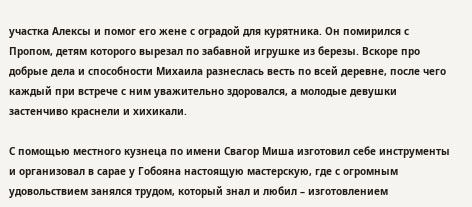участка Алексы и помог его жене с оградой для курятника. Он помирился с Пропом, детям которого вырезал по забавной игрушке из березы. Вскоре про добрые дела и способности Михаила разнеслась весть по всей деревне, после чего каждый при встрече с ним уважительно здоровался, а молодые девушки застенчиво краснели и хихикали.

С помощью местного кузнеца по имени Свагор Миша изготовил себе инструменты и организовал в сарае у Гобояна настоящую мастерскую, где с огромным удовольствием занялся трудом, который знал и любил – изготовлением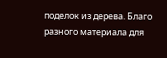поделок из дерева. Благо разного материала для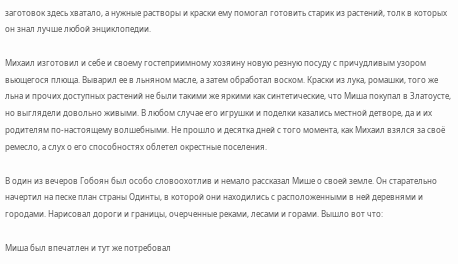заготовок здесь хватало, а нужные растворы и краски ему помогал готовить старик из растений, толк в которых он знал лучше любой энциклопедии.

Михаил изготовил и себе и своему гостеприимному хозяину новую резную посуду с причудливым узором вьющегося плюща. Выварил ее в льняном масле, а затем обработал воском. Краски из лука, ромашки, того же льна и прочих доступных растений не были такими же яркими как синтетические, что Миша покупал в Златоусте, но выглядели довольно живыми. В любом случае его игрушки и поделки казались местной детворе, да и их родителям по-настоящему волшебными. Не прошло и десятка дней с того момента, как Михаил взялся за своё ремесло, а слух о его способностях облетел окрестные поселения.

В один из вечеров Гобоян был особо словоохотлив и немало рассказал Мише о своей земле. Он старательно начертил на песке план страны Одинты, в которой они находились с расположенными в ней деревнями и городами. Нарисовал дороги и границы, очерченные реками, лесами и горами. Вышло вот что:

Миша был впечатлен и тут же потребовал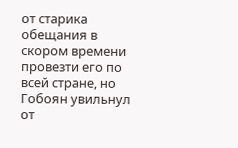от старика обещания в скором времени провезти его по всей стране, но Гобоян увильнул от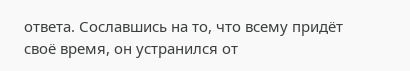ответа. Сославшись на то, что всему придёт своё время, он устранился от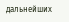дальнейших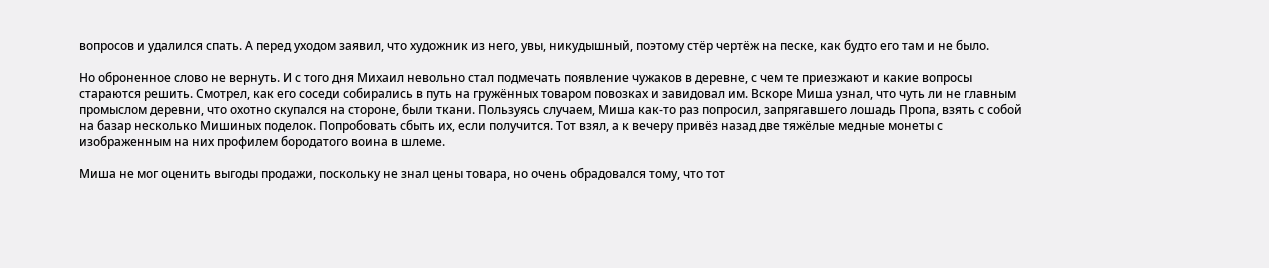вопросов и удалился спать. А перед уходом заявил, что художник из него, увы, никудышный, поэтому стёр чертёж на песке, как будто его там и не было.

Но оброненное слово не вернуть. И с того дня Михаил невольно стал подмечать появление чужаков в деревне, с чем те приезжают и какие вопросы стараются решить. Смотрел, как его соседи собирались в путь на гружённых товаром повозках и завидовал им. Вскоре Миша узнал, что чуть ли не главным промыслом деревни, что охотно скупался на стороне, были ткани. Пользуясь случаем, Миша как-то раз попросил, запрягавшего лошадь Пропа, взять с собой на базар несколько Мишиных поделок. Попробовать сбыть их, если получится. Тот взял, а к вечеру привёз назад две тяжёлые медные монеты с изображенным на них профилем бородатого воина в шлеме.

Миша не мог оценить выгоды продажи, поскольку не знал цены товара, но очень обрадовался тому, что тот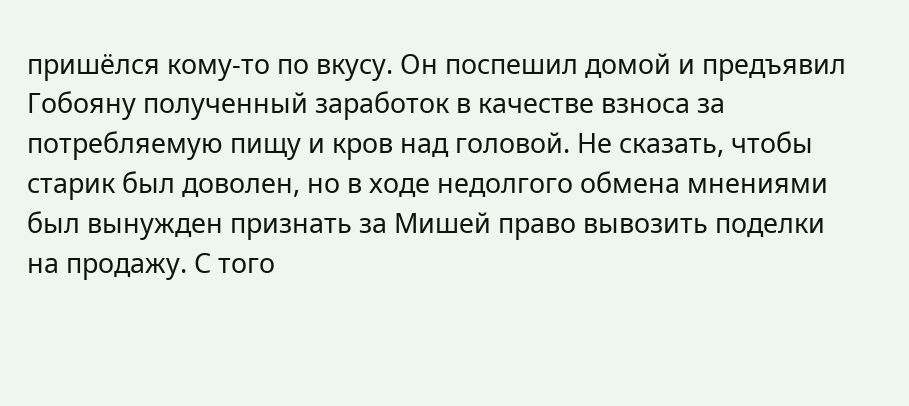пришёлся кому-то по вкусу. Он поспешил домой и предъявил Гобояну полученный заработок в качестве взноса за потребляемую пищу и кров над головой. Не сказать, чтобы старик был доволен, но в ходе недолгого обмена мнениями был вынужден признать за Мишей право вывозить поделки на продажу. С того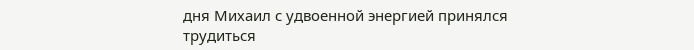дня Михаил с удвоенной энергией принялся трудиться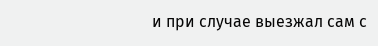и при случае выезжал сам с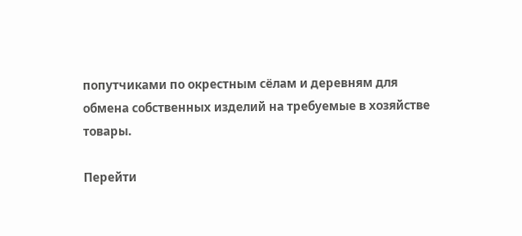попутчиками по окрестным сёлам и деревням для обмена собственных изделий на требуемые в хозяйстве товары.

Перейти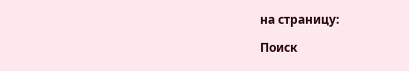на страницу:

Поиск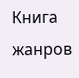Книга жанров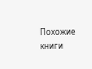Похожие книги